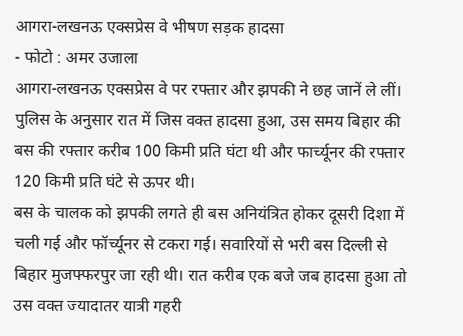आगरा-लखनऊ एक्सप्रेस वे भीषण सड़क हादसा
- फोटो : अमर उजाला
आगरा-लखनऊ एक्सप्रेस वे पर रफ्तार और झपकी ने छह जानें ले लीं। पुलिस के अनुसार रात में जिस वक्त हादसा हुआ, उस समय बिहार की बस की रफ्तार करीब 100 किमी प्रति घंटा थी और फार्च्यूनर की रफ्तार 120 किमी प्रति घंटे से ऊपर थी।
बस के चालक को झपकी लगते ही बस अनियंत्रित होकर दूसरी दिशा में चली गई और फॉर्च्यूनर से टकरा गई। सवारियों से भरी बस दिल्ली से बिहार मुजफ्फरपुर जा रही थी। रात करीब एक बजे जब हादसा हुआ तो उस वक्त ज्यादातर यात्री गहरी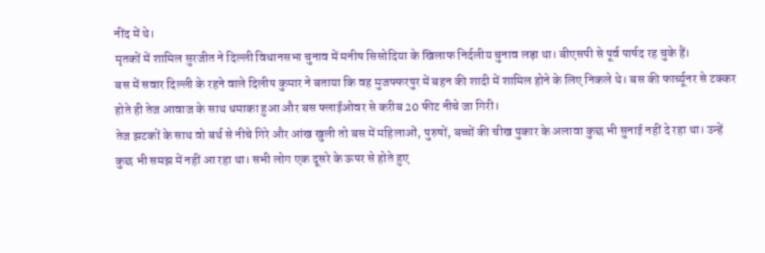नींद में थे।
मृतकों में शामिल सुरजीत ने दिल्ली विधानसभा चुनाव में मनीष सिसोदिया के खिलाफ निर्दलीय चुनाव लड़ा था। बीएसपी से पूर्व पार्षद रह चुके हैं।
बस में सवार दिल्ली के रहने वाले दिलीप कुमार ने बताया कि वह मुजफ्फरपुर में बहन की शादी में शामिल होने के लिए निकले थे। बस की फार्च्यूनर से टक्कर होते ही तेज आवाज के साथ धमाका हुआ और बस फ्लाईओवर से करीब 20 फीट नीचे जा गिरी।
तेज झटकों के साथ वो बर्थ से नीचे गिरे और आंख खुली तो बस में महिलाओं, पुरुषों, बच्चों की चीख पुकार के अलावा कुछ भी सुनाई नहीं दे रहा था। उन्हें कुछ भी समझ में नहीं आ रहा था। सभी लोग एक दूसरे के ऊपर से होते हुए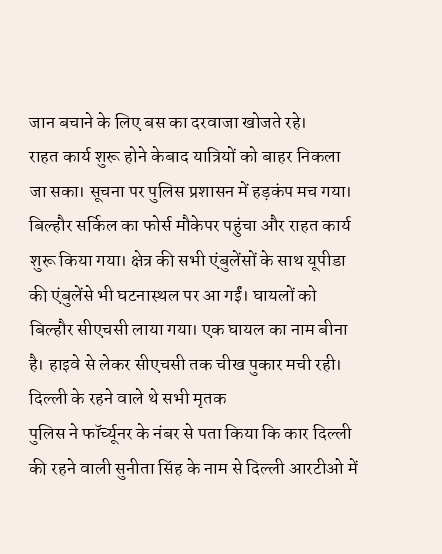जान बचाने के लिए बस का दरवाजा खोजते रहे।
राहत कार्य शुरू होने केबाद यात्रियों को बाहर निकला जा सका। सूचना पर पुलिस प्रशासन में हड़कंप मच गया। बिल्हौर सर्किल का फोर्स मौकेपर पहुंचा और राहत कार्य शुरू किया गया। क्षेत्र की सभी एंबुलेंसों के साथ यूपीडा की एंबुलेंसे भी घटनास्थल पर आ गईं। घायलों को बिल्हौर सीएचसी लाया गया। एक घायल का नाम बीना है। हाइवे से लेकर सीएचसी तक चीख पुकार मची रही।
दिल्ली के रहने वाले थे सभी मृतक
पुलिस ने फॉर्च्यूनर के नंबर से पता किया कि कार दिल्ली की रहने वाली सुनीता सिंह के नाम से दिल्ली आरटीओ में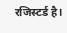रजिस्टर्ड है।